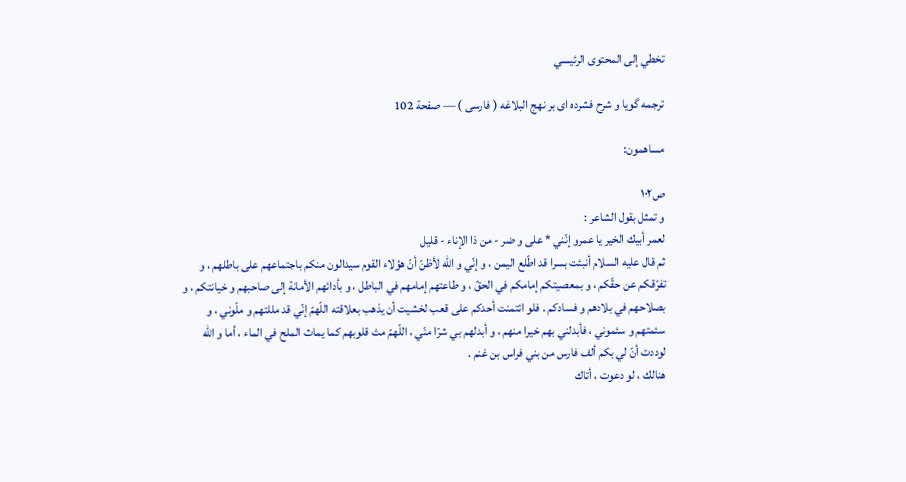تخطي إلى المحتوى الرئيسي

ترجمه گويا و شرح فشرده اى بر نهج البلاغه ( فارسى ) — صفحة 102

مساهمون:

ص١٠٢
و تمثل بقول الشاعر :
لعمر أبيك الخير يا عمرو إنّني * على و ضر - من ذا الإناء - قليل
ثم قال عليه السلام أنبئت بسرا قد اطّلع اليمن ، و إنّي و اللّه لأظنّ أنّ هؤلاء القوم سيدالون منكم باجتماعهم على باطلهم ، و تفرّقكم عن حقّكم ، و بمعصيتكم إمامكم في الحقّ ، و طاعتهم إمامهم في الباطل ، و بأدائهم الأمانة إلى صاحبهم و خيانتكم ، و بصلاحهم في بلادهم و فسادكم . فلو ائتمنت أحدكم على قعب لخشيت أن يذهب بعلاقته اللّهمّ إنّي قد مللتهم و ملّوني ، و سئمتهم و سئموني ، فأبدلني بهم خيرا منهم ، و أبدلهم بي شرّا منّي ، اللّهمّ مث قلوبهم كما يماث الملح في الماء ، أما و اللّه لوددت أنّ لي بكم ألف فارس من بني فراس بن غنم .
هنالك ، لو دعوت ، أتاك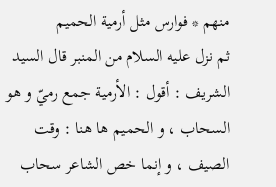منهم * فوارس مثل أرمية الحميم
ثم نزل عليه السلام من المنبر قال السيد الشريف : أقول : الأرمية جمع رميّ و هو السحاب ، و الحميم ها هنا : وقت الصيف ، و إنما خص الشاعر سحاب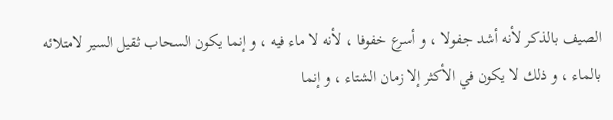الصيف بالذكر لأنه أشد جفولا ، و أسرع خفوفا ، لأنه لا ماء فيه ، و إنما يكون السحاب ثقيل السير لامتلائه بالماء ، و ذلك لا يكون في الأكثر إلا زمان الشتاء ، و إنما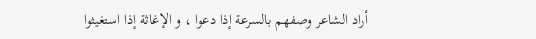أراد الشاعر وصفهم بالسرعة إذا دعوا ، و الإغاثة إذا استغيثوا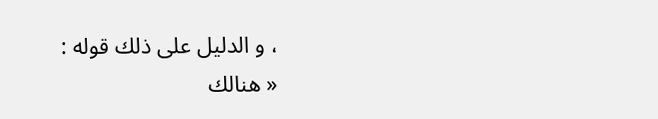، و الدليل على ذلك قوله :
« هنالك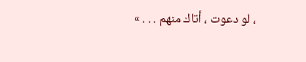، لو دعوت ، أتاك منهم . . . »